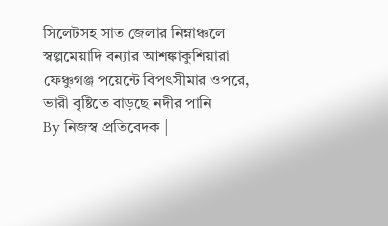সিলেটসহ সাত জেলার নিম্নাঞ্চলে স্বল্পমেয়াদি বন্যার আশঙ্কাকুশিয়ারা ফেঞ্চুগঞ্জ পয়েন্টে বিপৎসীমার ওপরে, ভারী বৃষ্টিতে বাড়ছে নদীর পানি
By নিজস্ব প্রতিবেদক |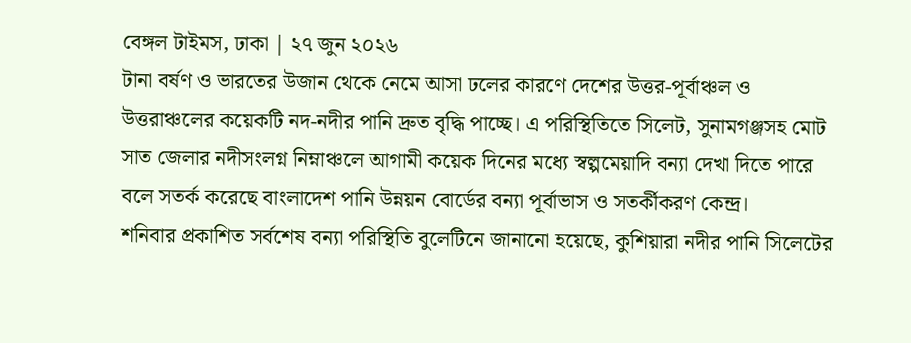বেঙ্গল টাইমস, ঢাকা | ২৭ জুন ২০২৬
টানা বর্ষণ ও ভারতের উজান থেকে নেমে আসা ঢলের কারণে দেশের উত্তর-পূর্বাঞ্চল ও উত্তরাঞ্চলের কয়েকটি নদ-নদীর পানি দ্রুত বৃদ্ধি পাচ্ছে। এ পরিস্থিতিতে সিলেট, সুনামগঞ্জসহ মোট সাত জেলার নদীসংলগ্ন নিম্নাঞ্চলে আগামী কয়েক দিনের মধ্যে স্বল্পমেয়াদি বন্যা দেখা দিতে পারে বলে সতর্ক করেছে বাংলাদেশ পানি উন্নয়ন বোর্ডের বন্যা পূর্বাভাস ও সতর্কীকরণ কেন্দ্র।
শনিবার প্রকাশিত সর্বশেষ বন্যা পরিস্থিতি বুলেটিনে জানানো হয়েছে, কুশিয়ারা নদীর পানি সিলেটের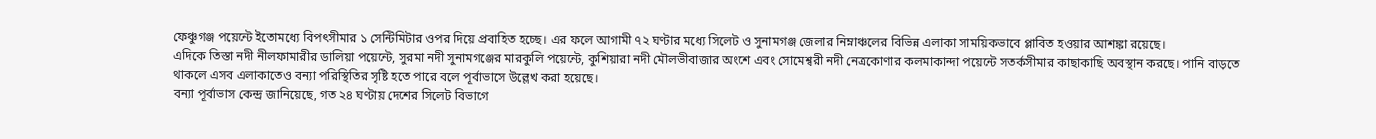ফেঞ্চুগঞ্জ পয়েন্টে ইতোমধ্যে বিপৎসীমার ১ সেন্টিমিটার ওপর দিয়ে প্রবাহিত হচ্ছে। এর ফলে আগামী ৭২ ঘণ্টার মধ্যে সিলেট ও সুনামগঞ্জ জেলার নিম্নাঞ্চলের বিভিন্ন এলাকা সাময়িকভাবে প্লাবিত হওয়ার আশঙ্কা রয়েছে।
এদিকে তিস্তা নদী নীলফামারীর ডালিয়া পয়েন্টে, সুরমা নদী সুনামগঞ্জের মারকুলি পয়েন্টে, কুশিয়ারা নদী মৌলভীবাজার অংশে এবং সোমেশ্বরী নদী নেত্রকোণার কলমাকান্দা পয়েন্টে সতর্কসীমার কাছাকাছি অবস্থান করছে। পানি বাড়তে থাকলে এসব এলাকাতেও বন্যা পরিস্থিতির সৃষ্টি হতে পারে বলে পূর্বাভাসে উল্লেখ করা হয়েছে।
বন্যা পূর্বাভাস কেন্দ্র জানিয়েছে, গত ২৪ ঘণ্টায় দেশের সিলেট বিভাগে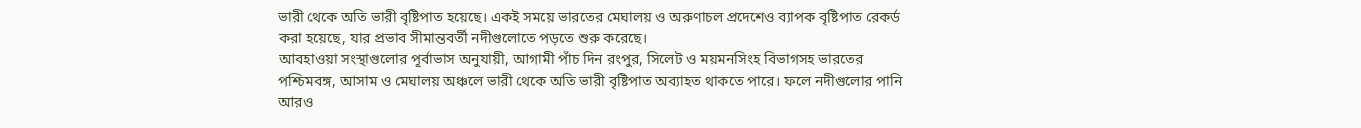ভারী থেকে অতি ভারী বৃষ্টিপাত হয়েছে। একই সময়ে ভারতের মেঘালয় ও অরুণাচল প্রদেশেও ব্যাপক বৃষ্টিপাত রেকর্ড করা হয়েছে, যার প্রভাব সীমান্তবর্তী নদীগুলোতে পড়তে শুরু করেছে।
আবহাওয়া সংস্থাগুলোর পূর্বাভাস অনুযায়ী, আগামী পাঁচ দিন রংপুর, সিলেট ও ময়মনসিংহ বিভাগসহ ভারতের পশ্চিমবঙ্গ, আসাম ও মেঘালয় অঞ্চলে ভারী থেকে অতি ভারী বৃষ্টিপাত অব্যাহত থাকতে পারে। ফলে নদীগুলোর পানি আরও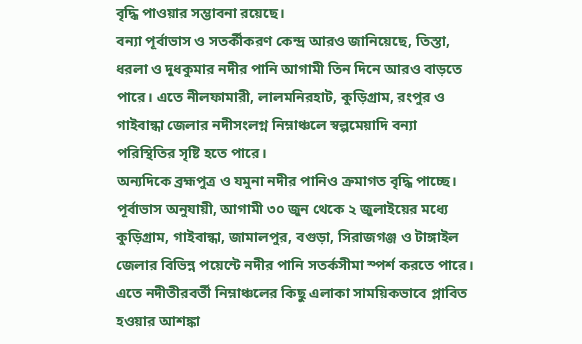বৃদ্ধি পাওয়ার সম্ভাবনা রয়েছে।
বন্যা পূর্বাভাস ও সতর্কীকরণ কেন্দ্র আরও জানিয়েছে, তিস্তা, ধরলা ও দুধকুমার নদীর পানি আগামী তিন দিনে আরও বাড়তে পারে। এতে নীলফামারী, লালমনিরহাট, কুড়িগ্রাম, রংপুর ও গাইবান্ধা জেলার নদীসংলগ্ন নিম্নাঞ্চলে স্বল্পমেয়াদি বন্যা পরিস্থিতির সৃষ্টি হতে পারে।
অন্যদিকে ব্রহ্মপুত্র ও যমুনা নদীর পানিও ক্রমাগত বৃদ্ধি পাচ্ছে। পূর্বাভাস অনুযায়ী, আগামী ৩০ জুন থেকে ২ জুলাইয়ের মধ্যে কুড়িগ্রাম, গাইবান্ধা, জামালপুর, বগুড়া, সিরাজগঞ্জ ও টাঙ্গাইল জেলার বিভিন্ন পয়েন্টে নদীর পানি সতর্কসীমা স্পর্শ করতে পারে। এতে নদীতীরবর্তী নিম্নাঞ্চলের কিছু এলাকা সাময়িকভাবে প্লাবিত হওয়ার আশঙ্কা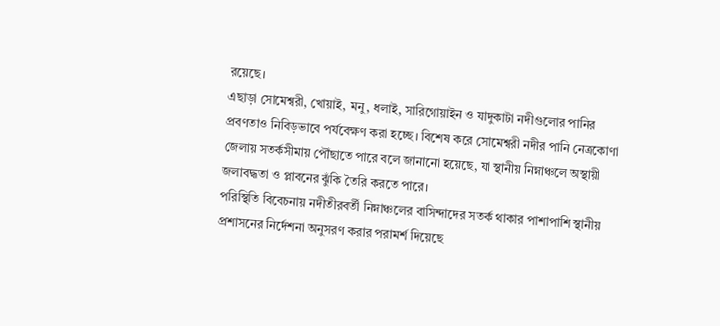রয়েছে।
এছাড়া সোমেশ্বরী, খোয়াই, মনু, ধলাই, সারিগোয়াইন ও যাদুকাটা নদীগুলোর পানির প্রবণতাও নিবিড়ভাবে পর্যবেক্ষণ করা হচ্ছে। বিশেষ করে সোমেশ্বরী নদীর পানি নেত্রকোণা জেলায় সতর্কসীমায় পৌঁছাতে পারে বলে জানানো হয়েছে, যা স্থানীয় নিম্নাঞ্চলে অস্থায়ী জলাবদ্ধতা ও প্লাবনের ঝুঁকি তৈরি করতে পারে।
পরিস্থিতি বিবেচনায় নদীতীরবর্তী নিম্নাঞ্চলের বাসিন্দাদের সতর্ক থাকার পাশাপাশি স্থানীয় প্রশাসনের নির্দেশনা অনুসরণ করার পরামর্শ দিয়েছে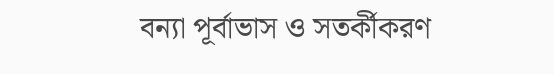বন্যা পূর্বাভাস ও সতর্কীকরণ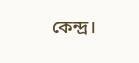কেন্দ্র।